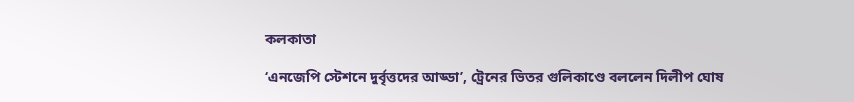কলকাতা

‘এনজেপি স্টেশনে দুর্বৃত্তদের আড্ডা’, ট্রেনের ভিতর গুলিকাণ্ডে বললেন দিলীপ ঘোষ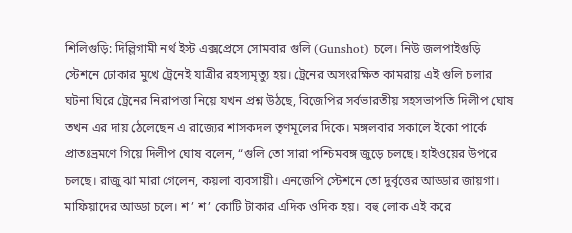শিলিগুড়ি: দিল্লিগামী নর্থ ইস্ট এক্সপ্রেসে সোমবার গুলি (Gunshot) চলে। নিউ জলপাইগুড়ি স্টেশনে ঢোকার মুখে ট্রেনেই যাত্রীর রহস্যমৃত্যু হয়। ট্রেনের অসংরক্ষিত কামরায় এই গুলি চলার ঘটনা ঘিরে ট্রেনের নিরাপত্তা নিয়ে যখন প্রশ্ন উঠছে, বিজেপির সর্বভারতীয় সহসভাপতি দিলীপ ঘোষ তখন এর দায় ঠেলেছেন এ রাজ্যের শাসকদল তৃণমূলের দিকে। মঙ্গলবার সকালে ইকো পার্কে প্রাতঃভ্রমণে গিয়ে দিলীপ ঘোষ বলেন, “গুলি তো সারা পশ্চিমবঙ্গ জুড়ে চলছে। হাইওয়ের উপরে চলছে। রাজু ঝা মারা গেলেন, কয়লা ব্যবসায়ী। এনজেপি স্টেশনে তো দুর্বৃত্তের আড্ডার জায়গা। মাফিয়াদের আড্ডা চলে। শ’ শ’ কোটি টাকার এদিক ওদিক হয়।  বহু লোক এই করে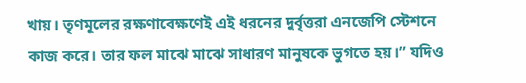খায়। তৃণমূলের রক্ষণাবেক্ষণেই এই ধরনের দুর্বৃত্তরা এনজেপি স্টেশনে কাজ করে। তার ফল মাঝে মাঝে সাধারণ মানুষকে ভুগতে হয়।” যদিও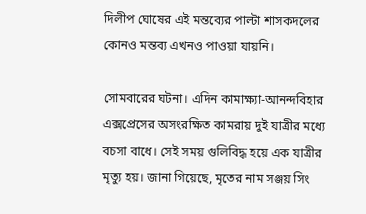দিলীপ ঘোষের এই মন্তব্যের পাল্টা শাসকদলের কোনও মন্তব্য এখনও পাওয়া যায়নি।

সোমবারের ঘটনা। এদিন কামাক্ষ্যা-আনন্দবিহার এক্সপ্রেসের অসংরক্ষিত কামরায় দুই যাত্রীর মধ্যে বচসা বাধে। সেই সময় গুলিবিদ্ধ হয়ে এক যাত্রীর মৃত্যু হয়। জানা গিয়েছে, মৃতের নাম সঞ্জয় সিং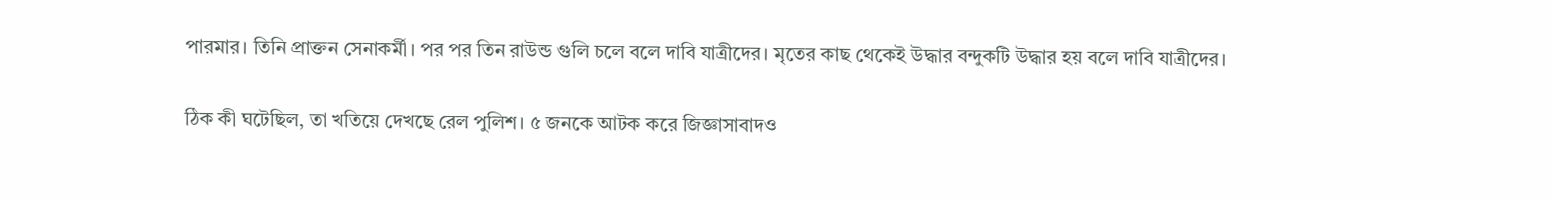পারমার। তিনি প্রাক্তন সেনাকর্মী। পর পর তিন রাউন্ড গুলি চলে বলে দাবি যাত্রীদের। মৃতের কাছ থেকেই উদ্ধার বন্দুকটি উদ্ধার হয় বলে দাবি যাত্রীদের।

ঠিক কী ঘটেছিল, তা খতিয়ে দেখছে রেল পুলিশ। ৫ জনকে আটক করে জিজ্ঞাসাবাদও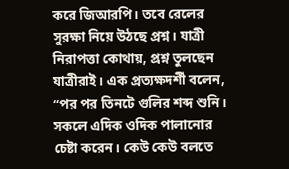করে জিআরপি। তবে রেলের সুরক্ষা নিয়ে উঠছে প্রশ্ন। যাত্রী নিরাপত্তা কোথায়, প্রশ্ন তুলছেন যাত্রীরাই। এক প্রত্যক্ষদর্শী বলেন, “পর পর তিনটে গুলির শব্দ শুনি। সকলে এদিক ওদিক পালানোর চেষ্টা করেন। কেউ কেউ বলতে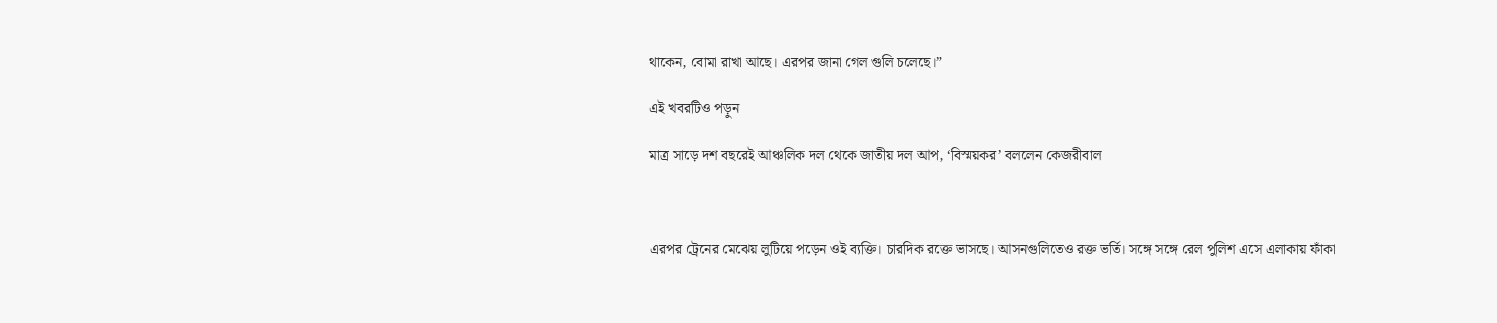থাকেন, বোমা রাখা আছে। এরপর জানা গেল গুলি চলেছে।”

এই খবরটিও পড়ুন

মাত্র সাড়ে দশ বছরেই আঞ্চলিক দল থেকে জাতীয় দল আপ, ‘বিস্ময়কর’ বললেন কেজরীবাল



এরপর ট্রেনের মেঝেয় লুটিয়ে পড়েন ওই ব্যক্তি। চারদিক রক্তে ভাসছে। আসনগুলিতেও রক্ত ভর্তি। সঙ্গে সঙ্গে রেল পুলিশ এসে এলাকায় ফাঁকা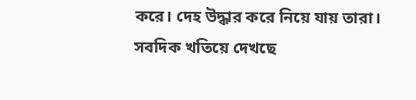করে। দেহ উদ্ধার করে নিয়ে যায় তারা। সবদিক খতিয়ে দেখছে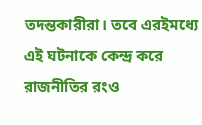তদন্তকারীরা। তবে এরইমধ্যে এই ঘটনাকে কেন্দ্র করে রাজনীতির রংও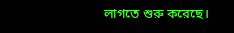লাগতে শুরু করেছে।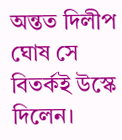অন্তত দিলীপ ঘোষ সে বিতর্কই উস্কে দিলেন।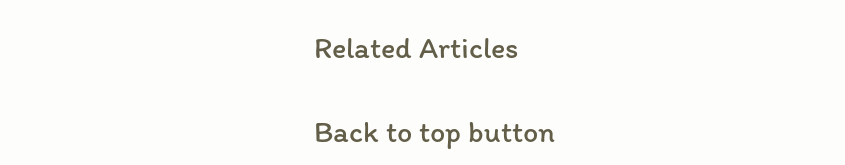Related Articles

Back to top button